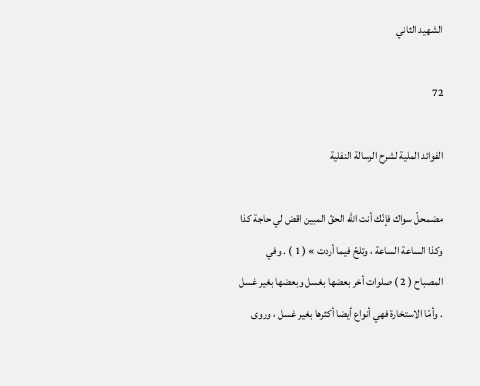الشهيد الثاني

72

الفوائد الملية لشرح الرسالة النفلية

مضمحلّ سواك فإنّك أنت الله الحقّ المبين اقض لي حاجة كذا وكذا الساعة الساعة ، وتلحّ فيما أردت » ( 1 ) . وفي المصباح ( 2 ) صلوات أخر بعضها بغسل وبعضها بغير غسل . وأمّا الاستخارة فهي أنواع أيضا أكثرها بغير غسل ، وروى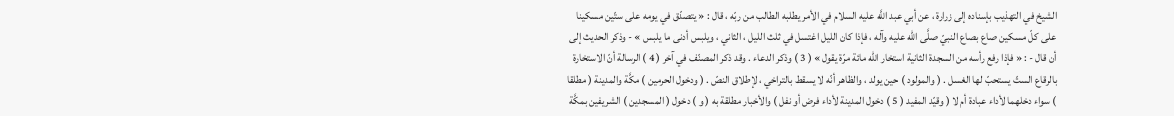الشيخ في التهذيب بإسناده إلى زرارة ، عن أبي عبد اللَّه عليه السلام في الأمر يطلبه الطالب من ربّه ، قال : « يتصدّق في يومه على ستّين مسكينا على كلّ مسكين صاع بصاع النبيّ صلَّى الله عليه وآله ، فإذا كان الليل اغتسل في ثلث الليل ، الثاني ، ويلبس أدنى ما يلبس » - وذكر الحديث إلى أن قال - : « فإذا رفع رأسه من السجدة الثانية استخار الله مائة مرّة يقول » ( 3 ) وذكر الدعاء . وقد ذكر المصنّف في آخر ( 4 ) الرسالة أنّ الاستخارة بالرقاع الستّ يستحبّ لها الغسل . ( والمولود ) حين يولد ، والظاهر أنّه لا يسقط بالتراخي ، لإطلاق النصّ . ( ودخول الحرمين ) مكَّة والمدينة ( مطلقا ) سواء دخلهما لأداء عبادة أم لا ( وقيّد المفيد ( 5 ) دخول المدينة لأداء فرض أو نفل ) والأخبار مطلقة به ( و ) دخول ( المسجدين ) الشريفين بمكَّة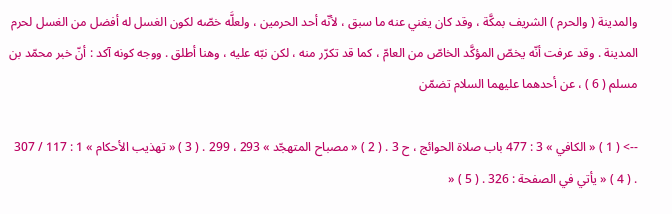والمدينة ( والحرم ) الشريف بمكَّة ، وقد كان يغني عنه ما سبق ، لأنّه أحد الحرمين ، ولعلَّه خصّه لكون الغسل له أفضل من الغسل لحرم المدينة . وقد عرفت أنّه يخصّ المؤكَّد الخاصّ من العامّ ، كما قد تكرّر منه ، لكن نبّه عليه ، وهنا أطلق . ووجه كونه آكد : أنّ خبر محمّد بن مسلم ( 6 ) ، عن أحدهما عليهما السلام تضمّن

--> ( 1 ) « الكافي » 3 : 477 باب صلاة الحوائج ، ح 3 . ( 2 ) « مصباح المتهجّد » 293 ، 299 . ( 3 ) « تهذيب الأحكام » 1 : 117 / 307 . ( 4 ) « يأتي في الصفحة : 326 . ( 5 ) «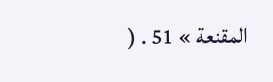المقنعة » 51 . (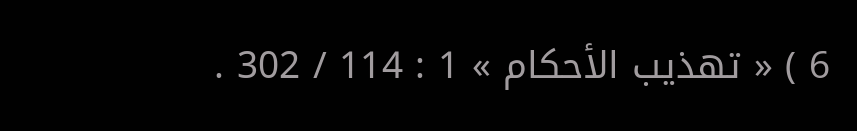6 ) « تهذيب الأحكام » 1 : 114 / 302 .